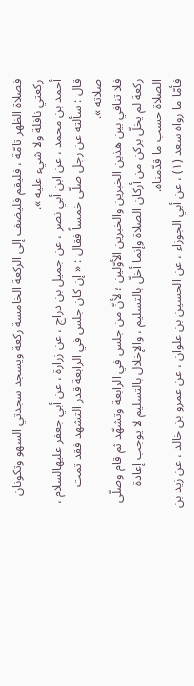فصلاة الظهر تامّة ، فليقم فليضف إلى الركعة الخامسة ركعة ويسجد سجدتي السهو وتكونان ركعتي نافلة ولا شيء عليه ».
أحمد بن محمد ، عن ابن أبي نصر ، عن جميل بن دراج ، عن زرارة ، عن أبي جعفر عليهالسلام ، قال : سألته عن رجل صلّى خمساً فقال : « إن كان جلس في الرابعة قدر التشهد فقد تمت صلاته ».
فلا تنافي بين هذين الخبرين والخبرين الأوّلين ؛ لأنّ من جلس في الرابعة وتشهّد ثم قام وصلّى ركعة لم يخلّ بركن من أركان الصلاة وإنما أخلّ بالتسليم ، والإخلال بالتسليم لا يوجب إعادة الصلاة حسب ما قدّمناه.
فأمّا ما رواه سعد (١) ، عن أبي الجوزاء ، عن الحسين بن علوان ، عن عمرو بن خالد ، عن زيد بن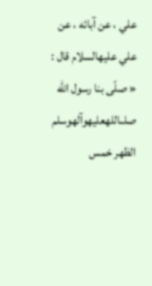علي ، عن آبائه ، عن علي عليهالسلام قال : « صلّى بنا رسول الله صلىاللهعليهوآلهوسلم الظهر خمس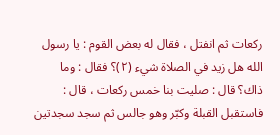ركعات ثم انفتل ، فقال له بعض القوم : يا رسول الله هل زيد في الصلاة شيء (٢)؟ فقال : وما ذاك؟ قال : صليت بنا خمس ركعات ، قال : فاستقبل القبلة وكبّر وهو جالس ثم سجد سجدتين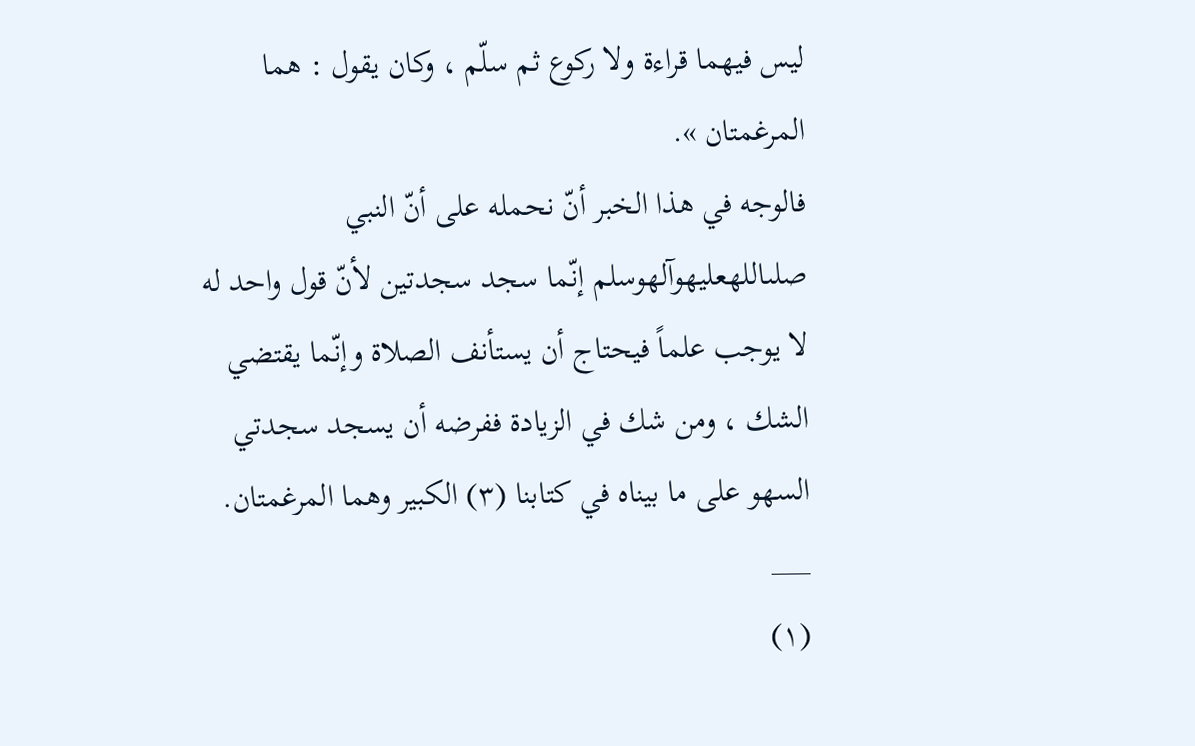ليس فيهما قراءة ولا ركوع ثم سلّم ، وكان يقول : هما المرغمتان ».
فالوجه في هذا الخبر أنّ نحمله على أنّ النبي صلىاللهعليهوآلهوسلم إنّما سجد سجدتين لأنّ قول واحد له لا يوجب علماً فيحتاج أن يستأنف الصلاة وإنّما يقتضي الشك ، ومن شك في الزيادة ففرضه أن يسجد سجدتي السهو على ما بيناه في كتابنا (٣) الكبير وهما المرغمتان.
___
(١)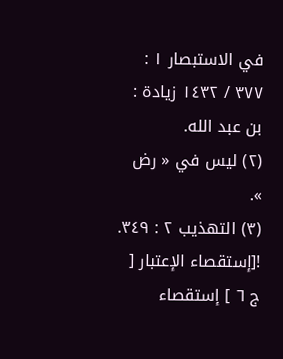في الاستبصار ١ : ٣٧٧ / ١٤٣٢ زيادة : بن عبد الله.
(٢) ليس في « رض ».
(٣) التهذيب ٢ : ٣٤٩.
![إستقصاء الإعتبار [ ج ٦ ] إستقصاء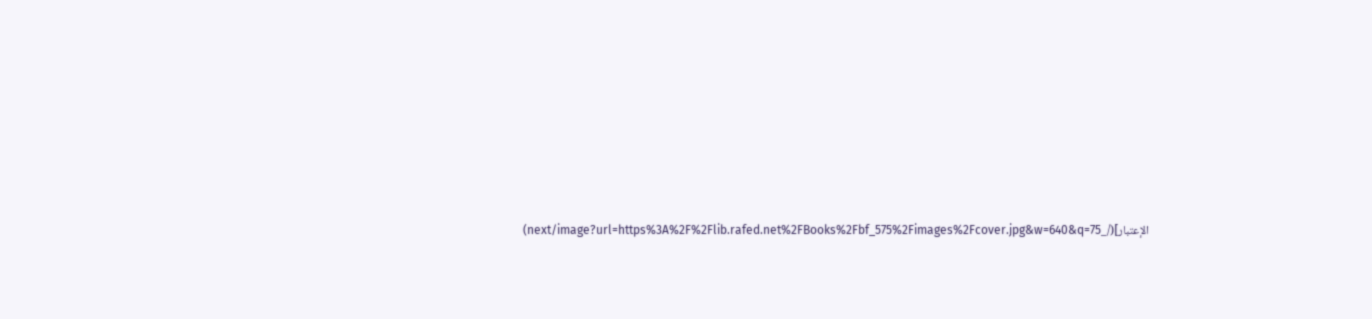الإعتبار](/_next/image?url=https%3A%2F%2Flib.rafed.net%2FBooks%2Fbf_575%2Fimages%2Fcover.jpg&w=640&q=75)